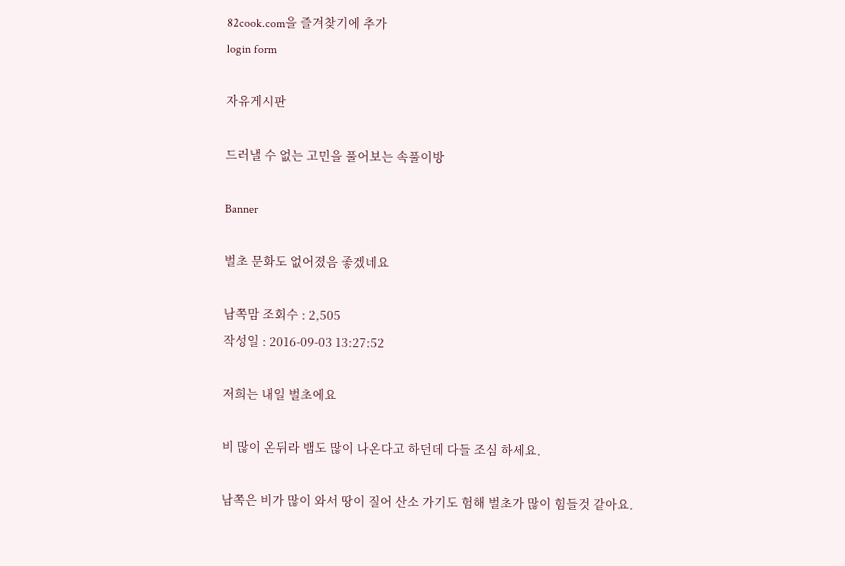82cook.com을 즐겨찾기에 추가
login form

자유게시판

드러낼 수 없는 고민을 풀어보는 속풀이방

Banner

벌초 문화도 없어졌음 좋겠네요

남쪽맘 조회수 : 2,505
작성일 : 2016-09-03 13:27:52

저희는 내일 벌초에요

비 많이 온뒤라 뱀도 많이 나온다고 하던데 다들 조심 하세요.

남쪽은 비가 많이 와서 땅이 질어 산소 가기도 험해 벌초가 많이 힘들것 같아요.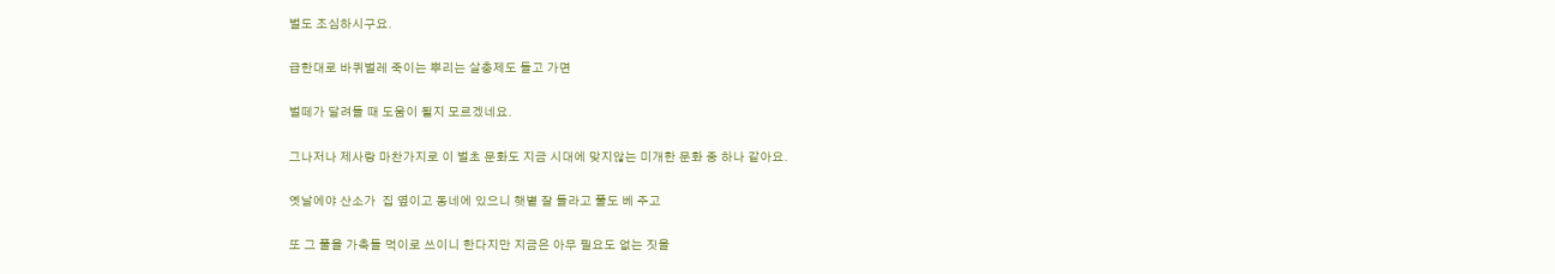벌도 조심하시구요.

급한대로 바퀴벌레 죽이는 뿌리는 살충제도 들고 가면

벌떼가 달려들 때 도움이 될지 모르겠네요.

그나저나 제사랑 마찬가지로 이 벌초 문화도 지금 시대에 맞지않는 미개한 문화 중 하나 같아요.

옛날에야 산소가  집 옆이고 동네에 있으니 햇볕 잘 들라고 풀도 베 주고

또 그 풀을 가축들 먹이로 쓰이니 한다지만 지금은 아무 필요도 없는 짓을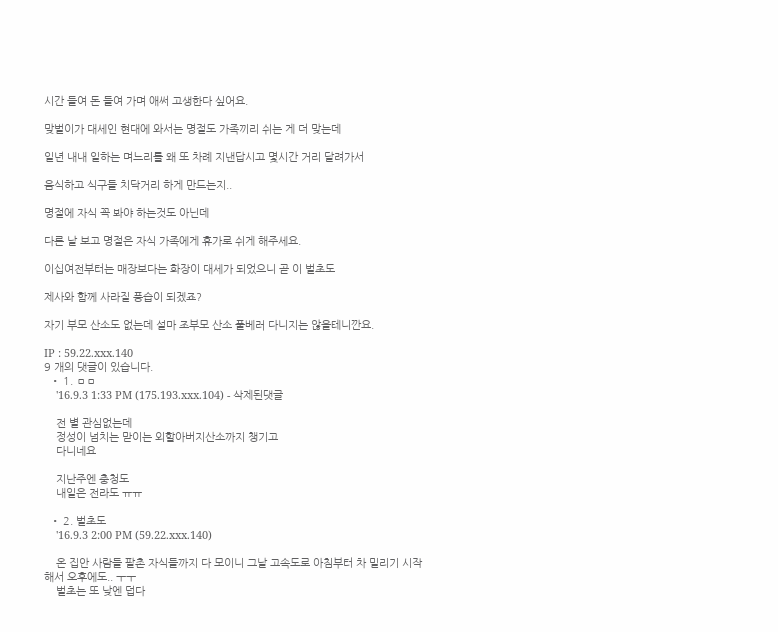시간 들여 돈 들여 가며 애써 고생한다 싶어요.

맞벌이가 대세인 현대에 와서는 명절도 가족끼리 쉬는 게 더 맞는데

일년 내내 일하는 며느리를 왜 또 차례 지낸답시고 몇시간 거리 달려가서

음식하고 식구들 치닥거리 하게 만드는지..

명절에 자식 꼭 봐야 하는것도 아닌데

다른 날 보고 명절은 자식 가족에게 휴가로 쉬게 해주세요.

이십여전부터는 매장보다는 화장이 대세가 되었으니 곧 이 벌초도

제사와 함께 사라질 풍습이 되겠죠?

자기 부모 산소도 없는데 설마 조부모 산소 풀베러 다니지는 않을테니깐요.

IP : 59.22.xxx.140
9 개의 댓글이 있습니다.
  • 1. ㅁㅁ
    '16.9.3 1:33 PM (175.193.xxx.104) - 삭제된댓글

    전 별 관심없는데
    정성이 넘치는 맏이는 외할아버지산소까지 챙기고
    다니네요

    지난주엔 충청도
    내일은 전라도 ㅠㅠ

  • 2. 벌초도
    '16.9.3 2:00 PM (59.22.xxx.140)

    온 집안 사람들 팔촌 자식들까지 다 모이니 그날 고속도로 아침부터 차 밀리기 시작해서 오후에도.. ㅜㅜ
    벌초는 또 낮엔 덥다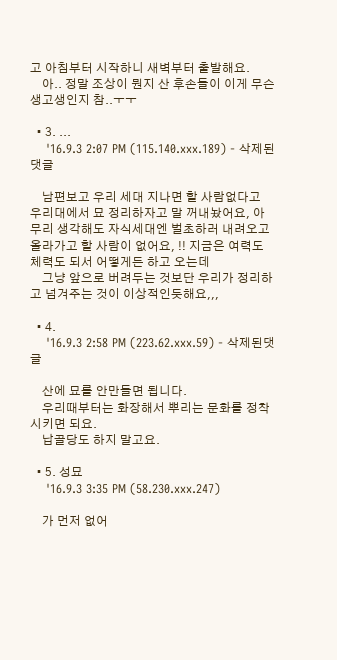고 아침부터 시작하니 새벽부터 출발해요.
    아.. 정말 조상이 뭔지 산 후손들이 이게 무슨 생고생인지 참..ㅜㅜ

  • 3. ...
    '16.9.3 2:07 PM (115.140.xxx.189) - 삭제된댓글

    남편보고 우리 세대 지나면 할 사람없다고 우리대에서 묘 정리하자고 말 꺼내놨어요, 아무리 생각해도 자식세대엔 벌초하러 내려오고 올라가고 할 사람이 없어요, !! 지금은 여력도 체력도 되서 어떻게든 하고 오는데
    그냥 앞으로 버려두는 것보단 우리가 정리하고 넘겨주는 것이 이상적인듯해요,,,

  • 4.
    '16.9.3 2:58 PM (223.62.xxx.59) - 삭제된댓글

    산에 묘를 안만들면 됩니다.
    우리때부터는 화장해서 뿌리는 문화를 정착시키면 되요.
    납골당도 하지 말고요.

  • 5. 성묘
    '16.9.3 3:35 PM (58.230.xxx.247)

    가 먼저 없어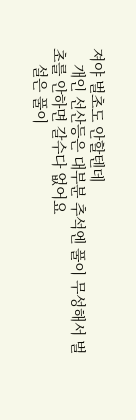져야 벌초도 안할텐데
    개인 선산등은 대부분 추석엔 풀이 무성해서 벌초를 안하면 갈수다 없어요
    설은 풀이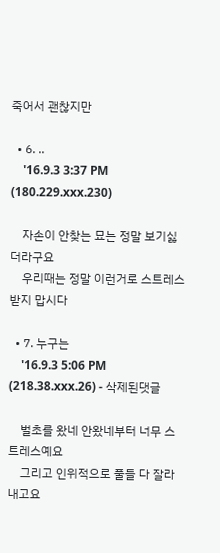죽어서 괜찮지만

  • 6. ..
    '16.9.3 3:37 PM (180.229.xxx.230)

    자손이 안찾는 묘는 정말 보기싫더라구요
    우리때는 정말 이런거로 스트레스 받지 맙시다

  • 7. 누구는
    '16.9.3 5:06 PM (218.38.xxx.26) - 삭제된댓글

    벌초를 왔네 안왔네부터 너무 스트레스예요
    그리고 인위적으로 풀들 다 잘라내고요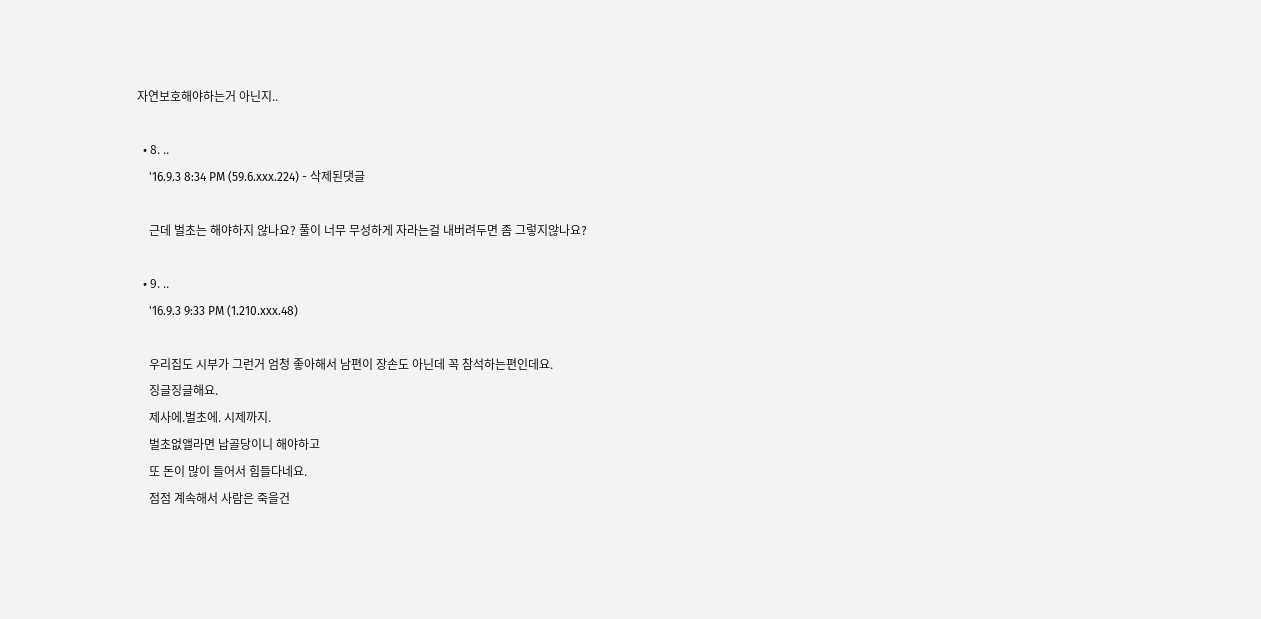자연보호해야하는거 아닌지..

  • 8. ..
    '16.9.3 8:34 PM (59.6.xxx.224) - 삭제된댓글

    근데 벌초는 해야하지 않나요? 풀이 너무 무성하게 자라는걸 내버려두면 좀 그렇지않나요?

  • 9. ..
    '16.9.3 9:33 PM (1.210.xxx.48)

    우리집도 시부가 그런거 엄청 좋아해서 남편이 장손도 아닌데 꼭 참석하는편인데요.
    징글징글해요.
    제사에.벌초에. 시제까지.
    벌초없앨라면 납골당이니 해야하고
    또 돈이 많이 들어서 힘들다네요.
    점점 계속해서 사람은 죽을건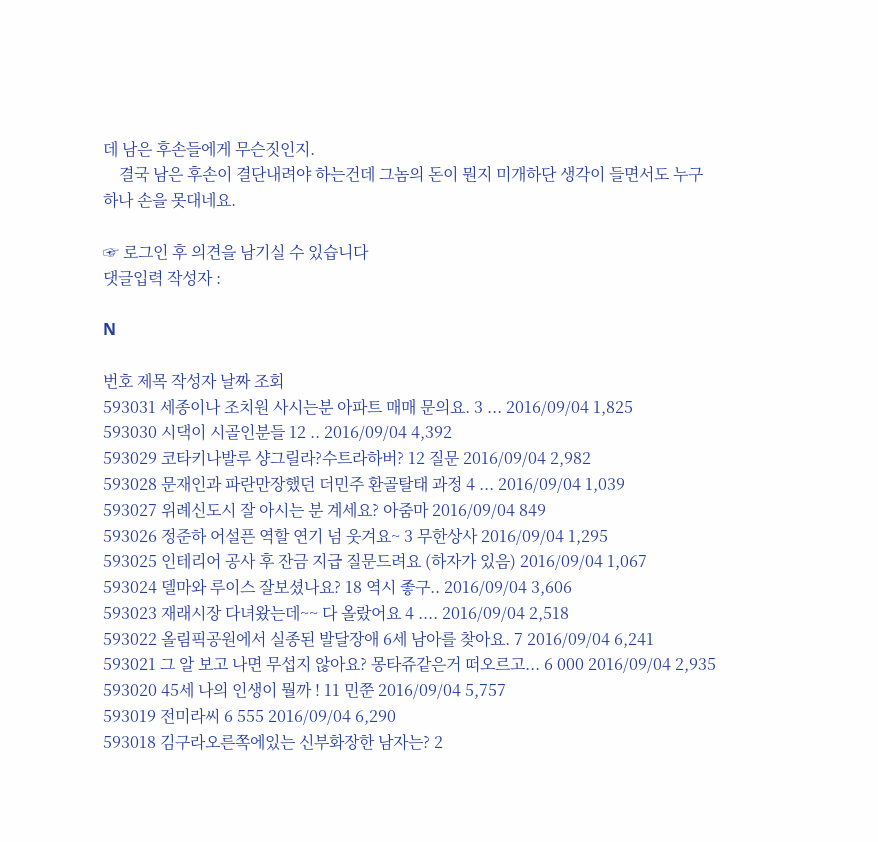데 남은 후손들에게 무슨짓인지.
    결국 남은 후손이 결단내려야 하는건데 그놈의 돈이 뭔지 미개하단 생각이 들면서도 누구 하나 손을 못대네요.

☞ 로그인 후 의견을 남기실 수 있습니다
댓글입력 작성자 :

N

번호 제목 작성자 날짜 조회
593031 세종이나 조치원 사시는분 아파트 매매 문의요. 3 ... 2016/09/04 1,825
593030 시댁이 시골인분들 12 .. 2016/09/04 4,392
593029 코타키나발루 샹그릴라?수트라하버? 12 질문 2016/09/04 2,982
593028 문재인과 파란만장했던 더민주 환골탈태 과정 4 ... 2016/09/04 1,039
593027 위례신도시 잘 아시는 분 계세요? 아줌마 2016/09/04 849
593026 정준하 어설픈 역할 연기 넘 웃겨요~ 3 무한상사 2016/09/04 1,295
593025 인테리어 공사 후 잔금 지급 질문드려요 (하자가 있음) 2016/09/04 1,067
593024 델마와 루이스 잘보셨나요? 18 역시 좋구.. 2016/09/04 3,606
593023 재래시장 다녀왔는데~~ 다 올랐어요 4 .... 2016/09/04 2,518
593022 올림픽공원에서 실종된 발달장애 6세 남아를 찾아요. 7 2016/09/04 6,241
593021 그 알 보고 나면 무섭지 않아요? 몽타쥬같은거 떠오르고... 6 000 2016/09/04 2,935
593020 45세 나의 인생이 뭘까 ! 11 민쭌 2016/09/04 5,757
593019 전미라씨 6 555 2016/09/04 6,290
593018 김구라오른쪽에있는 신부화장한 남자는? 2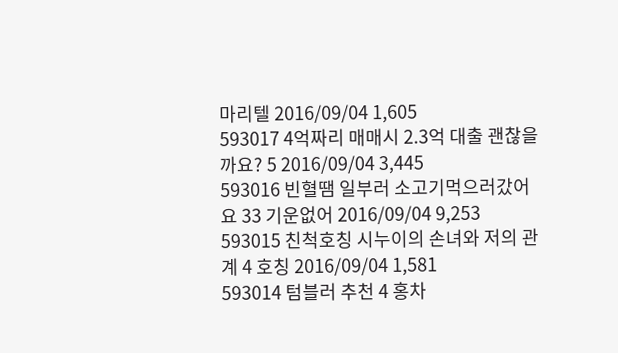마리텔 2016/09/04 1,605
593017 4억짜리 매매시 2.3억 대출 괜찮을까요? 5 2016/09/04 3,445
593016 빈혈땜 일부러 소고기먹으러갔어요 33 기운없어 2016/09/04 9,253
593015 친척호칭 시누이의 손녀와 저의 관계 4 호칭 2016/09/04 1,581
593014 텀블러 추천 4 홍차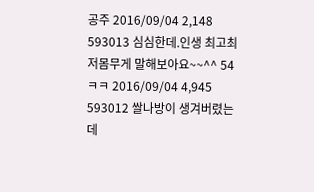공주 2016/09/04 2,148
593013 심심한데.인생 최고최저몸무게 말해보아요~~^^ 54 ㅋㅋ 2016/09/04 4,945
593012 쌀나방이 생겨버렸는데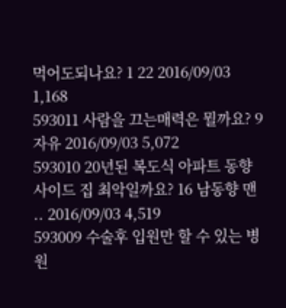먹어도되나요? 1 22 2016/09/03 1,168
593011 사람을 끄는매력은 뭘까요? 9 자유 2016/09/03 5,072
593010 20년된 복도식 아파트 동향 사이드 집 최악일까요? 16 남동향 맨 .. 2016/09/03 4,519
593009 수술후 입원만 할 수 있는 병원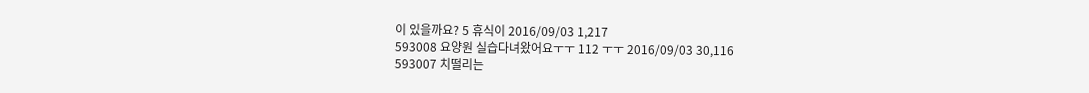이 있을까요? 5 휴식이 2016/09/03 1,217
593008 요양원 실습다녀왔어요ㅜㅜ 112 ㅜㅜ 2016/09/03 30,116
593007 치떨리는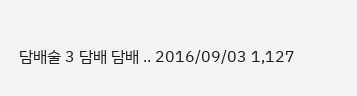담배술 3 담배 담배 .. 2016/09/03 1,127